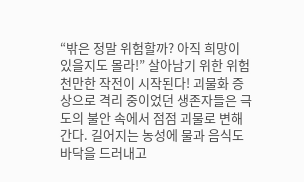“밖은 정말 위험할까? 아직 희망이 있을지도 몰라!” 살아남기 위한 위험천만한 작전이 시작된다! 괴물화 증상으로 격리 중이었던 생존자들은 극도의 불안 속에서 점점 괴물로 변해간다. 길어지는 농성에 물과 음식도 바닥을 드러내고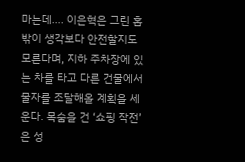마는데…. 이은혁은 그린 홈 밖이 생각보다 안전할지도 모른다며, 지하 주차장에 있는 차를 타고 다른 건물에서 물자를 조달해올 계획을 세운다. 목숨을 건 ‘쇼핑 작전’은 성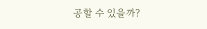공할 수 있을까?